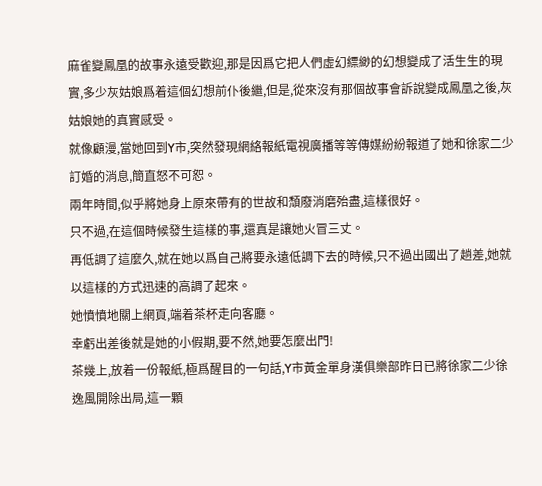麻雀變鳳凰的故事永遠受歡迎,那是因爲它把人們虛幻縹緲的幻想變成了活生生的現實,多少灰姑娘爲着這個幻想前仆後繼,但是,從來沒有那個故事會訴說變成鳳凰之後,灰姑娘她的真實感受。
就像顧漫,當她回到Y市,突然發現網絡報紙電視廣播等等傳媒紛紛報道了她和徐家二少訂婚的消息,簡直怒不可恕。
兩年時間,似乎將她身上原來帶有的世故和頹廢消磨殆盡,這樣很好。
只不過,在這個時候發生這樣的事,還真是讓她火冒三丈。
再低調了這麼久,就在她以爲自己將要永遠低調下去的時候,只不過出國出了趟差,她就以這樣的方式迅速的高調了起來。
她憤憤地關上網頁,端着茶杯走向客廳。
幸虧出差後就是她的小假期,要不然,她要怎麼出門!
茶幾上,放着一份報紙,極爲醒目的一句話,Y市黃金單身漢俱樂部昨日已將徐家二少徐逸風開除出局,這一顆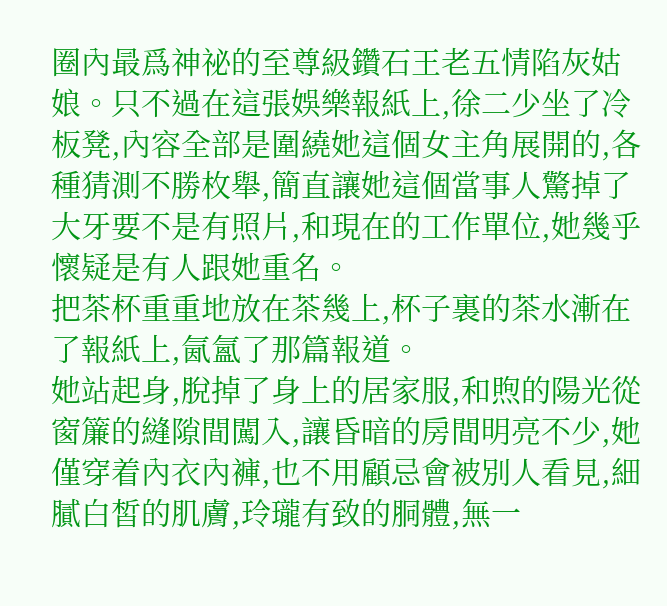圈內最爲神祕的至尊級鑽石王老五情陷灰姑娘。只不過在這張娛樂報紙上,徐二少坐了冷板凳,內容全部是圍繞她這個女主角展開的,各種猜測不勝枚舉,簡直讓她這個當事人驚掉了大牙要不是有照片,和現在的工作單位,她幾乎懷疑是有人跟她重名。
把茶杯重重地放在茶幾上,杯子裏的茶水漸在了報紙上,氤氳了那篇報道。
她站起身,脫掉了身上的居家服,和煦的陽光從窗簾的縫隙間闖入,讓昏暗的房間明亮不少,她僅穿着內衣內褲,也不用顧忌會被別人看見,細膩白皙的肌膚,玲瓏有致的胴體,無一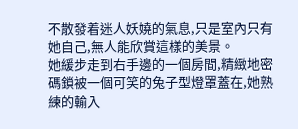不散發着迷人妖嬈的氣息,只是室內只有她自己,無人能欣賞這樣的美景。
她緩步走到右手邊的一個房間,精緻地密碼鎖被一個可笑的兔子型燈罩蓋在,她熟練的輸入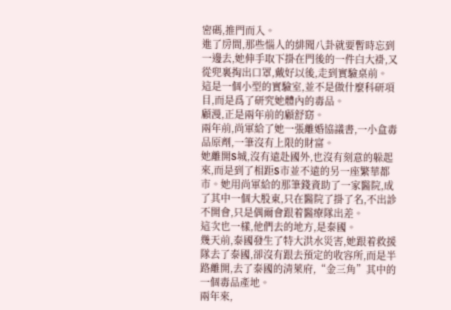密碼,推門而入。
進了房間,那些惱人的緋聞八卦就要暫時忘到一邊去,她伸手取下掛在門後的一件白大褂,又從兜裏掏出口罩,戴好以後,走到實驗桌前。
這是一個小型的實驗室,並不是做什麼科研項目,而是爲了研究她體內的毒品。
顧漫,正是兩年前的顧舒窈。
兩年前,尚軍給了她一張離婚協議書,一小盒毒品原劑,一筆沒有上限的財富。
她離開S城,沒有遠赴國外,也沒有刻意的躲起來,而是到了相距S市並不遠的另一座繁華都市。她用尚軍給的那筆錢資助了一家醫院,成了其中一個大股東,只在醫院了掛了名,不出診不開會,只是偶爾會跟着醫療隊出差。
這次也一樣,他們去的地方,是泰國。
幾天前,泰國發生了特大洪水災害,她跟着救援隊去了泰國,卻沒有跟去預定的收容所,而是半路離開,去了泰國的清萊府,“金三角”其中的一個毒品產地。
兩年來,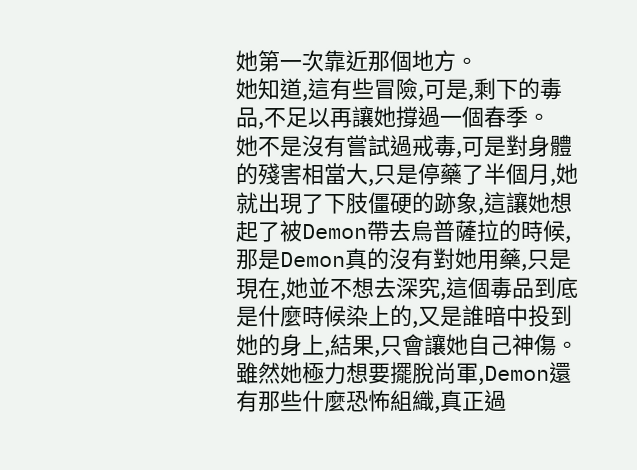她第一次靠近那個地方。
她知道,這有些冒險,可是,剩下的毒品,不足以再讓她撐過一個春季。
她不是沒有嘗試過戒毒,可是對身體的殘害相當大,只是停藥了半個月,她就出現了下肢僵硬的跡象,這讓她想起了被Demon帶去烏普薩拉的時候,那是Demon真的沒有對她用藥,只是現在,她並不想去深究,這個毒品到底是什麼時候染上的,又是誰暗中投到她的身上,結果,只會讓她自己神傷。
雖然她極力想要擺脫尚軍,Demon還有那些什麼恐怖組織,真正過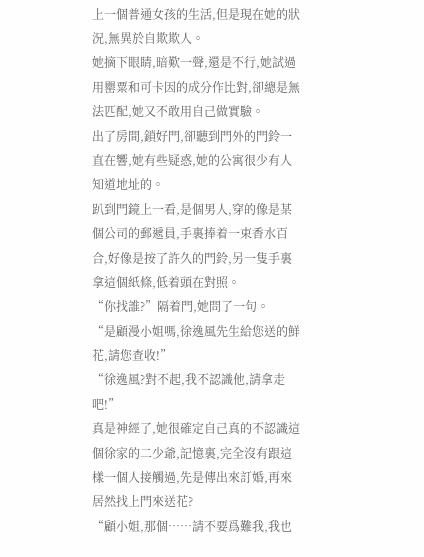上一個普通女孩的生活,但是現在她的狀況,無異於自欺欺人。
她摘下眼睛,暗歎一聲,還是不行,她試過用罌粟和可卡因的成分作比對,卻總是無法匹配,她又不敢用自己做實驗。
出了房間,鎖好門,卻聽到門外的門鈴一直在響,她有些疑惑,她的公寓很少有人知道地址的。
趴到門鏡上一看,是個男人,穿的像是某個公司的郵遞員,手裏捧着一束香水百合,好像是按了許久的門鈴,另一隻手裏拿這個紙條,低着頭在對照。
“你找誰?”隔着門,她問了一句。
“是顧漫小姐嗎,徐逸風先生給您送的鮮花,請您查收!”
“徐逸風?對不起,我不認識他,請拿走吧!”
真是神經了,她很確定自己真的不認識這個徐家的二少爺,記憶裏,完全沒有跟這樣一個人接觸過,先是傳出來訂婚,再來居然找上門來送花?
“顧小姐,那個……請不要爲難我,我也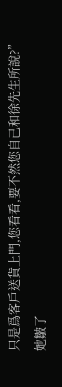只是爲客戶送貨上門,您看看,要不然您自己和徐先生所說?”
她皺了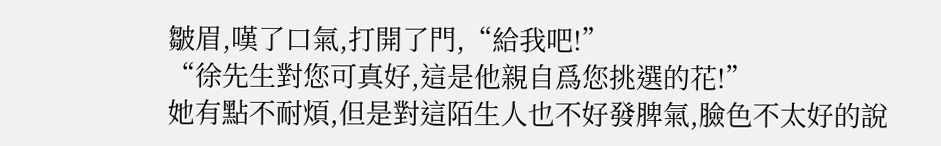皺眉,嘆了口氣,打開了門,“給我吧!”
“徐先生對您可真好,這是他親自爲您挑選的花!”
她有點不耐煩,但是對這陌生人也不好發脾氣,臉色不太好的說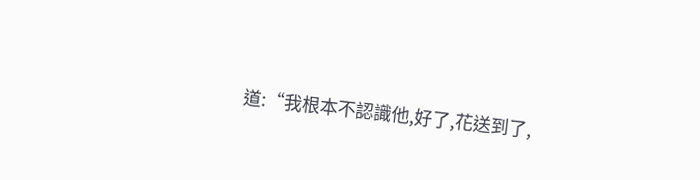道:“我根本不認識他,好了,花送到了,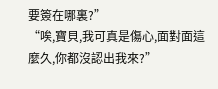要簽在哪裏?”
“唉,寶貝,我可真是傷心,面對面這麼久,你都沒認出我來?”